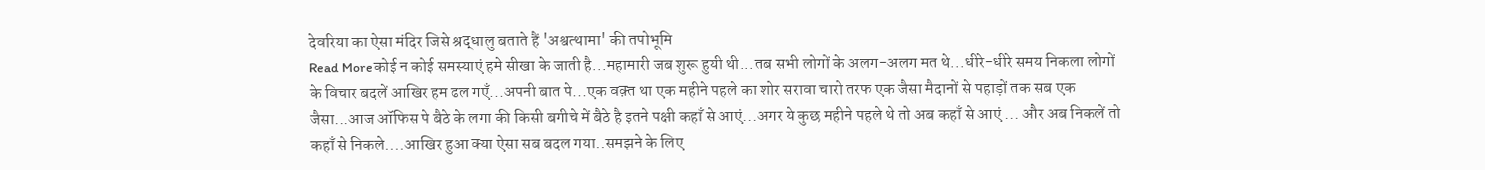देवरिया का ऐसा मंदिर जिसे श्रद्धालु बताते हैं 'अश्वत्थामा' की तपोभूमि
Read Moreकोई न कोई समस्याएं हमे सीखा के जाती है...महामारी जब शुरू हुयी थी...तब सभी लोगों के अलग-अलग मत थे...धीरे-धीरे समय निकला लोगों के विचार बदलें आखिर हम ढल गएँ...अपनी बात पे...एक वक़्त था एक महीने पहले का शोर सरावा चारो तरफ एक जैसा मैदानों से पहाड़ों तक सब एक जैसा...आज ऑफिस पे बैठे के लगा की किसी बगीचे में बैठे है इतने पक्षी कहाँ से आएं...अगर ये कुछ महीने पहले थे तो अब कहाँ से आएं ... और अब निकलें तो कहाँ से निकले....आखिर हुआ क्या ऐसा सब बदल गया..समझने के लिए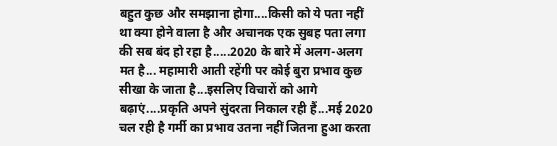बहुत कुछ और समझाना होगा....किसी को ये पता नहीं था क्या होने वाला है और अचानक एक सुबह पता लगा की सब बंद हो रहा है.....2020 के बारे में अलग-अलग मत है... महामारी आती रहेंगी पर कोई बुरा प्रभाव कुछ सीखा के जाता है...इसलिए विचारों को आगे बढ़ाएं....प्रकृति अपने सुंदरता निकाल रही हैं...मई 2020 चल रही है गर्मी का प्रभाव उतना नहीं जितना हुआ करता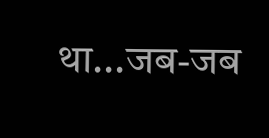था...जब-जब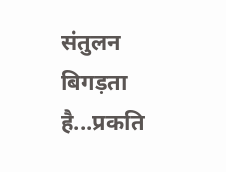संतुलन बिगड़ता है...प्रकति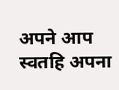अपने आप स्वतहि अपना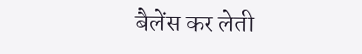बैलेंस कर लेती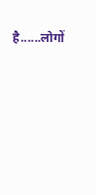है......लोगों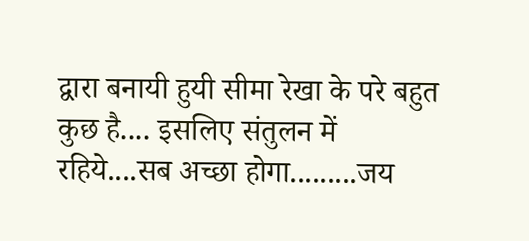द्वारा बनायी हुयी सीमा रेखा के परे बहुत कुछ है.... इसलिए संतुलन में रहिये....सब अच्छा होगा.........जय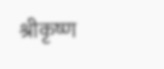श्रीकृष्ण